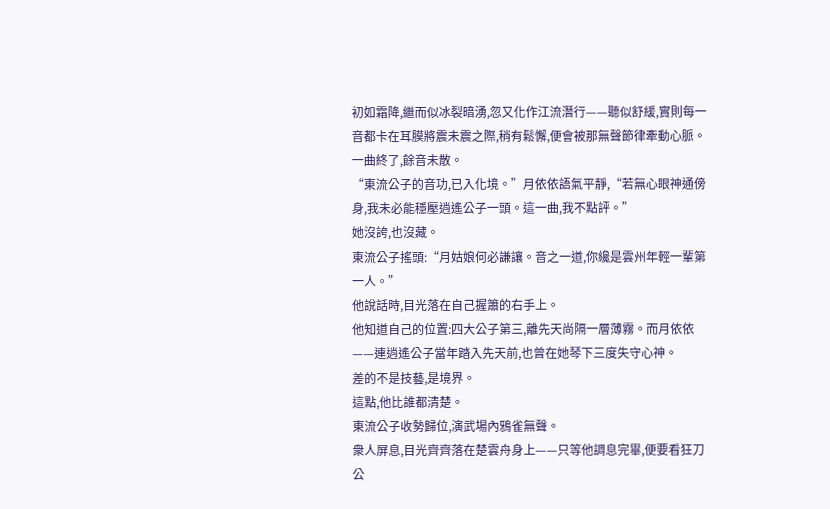初如霜降,繼而似冰裂暗湧,忽又化作江流潛行——聽似舒緩,實則每一音都卡在耳膜將震未震之際,稍有鬆懈,便會被那無聲節律牽動心脈。
一曲終了,餘音未散。
“東流公子的音功,已入化境。”月依依語氣平靜,“若無心眼神通傍身,我未必能穩壓逍遙公子一頭。這一曲,我不點評。”
她沒誇,也沒藏。
東流公子搖頭:“月姑娘何必謙讓。音之一道,你纔是雲州年輕一輩第一人。”
他說話時,目光落在自己握簫的右手上。
他知道自己的位置:四大公子第三,離先天尚隔一層薄霧。而月依依——連逍遙公子當年踏入先天前,也曾在她琴下三度失守心神。
差的不是技藝,是境界。
這點,他比誰都清楚。
東流公子收勢歸位,演武場內鴉雀無聲。
衆人屏息,目光齊齊落在楚雲舟身上——只等他調息完畢,便要看狂刀公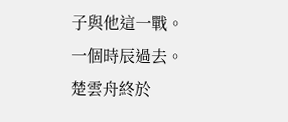子與他這一戰。
一個時辰過去。
楚雲舟終於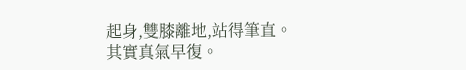起身,雙膝離地,站得筆直。
其實真氣早復。